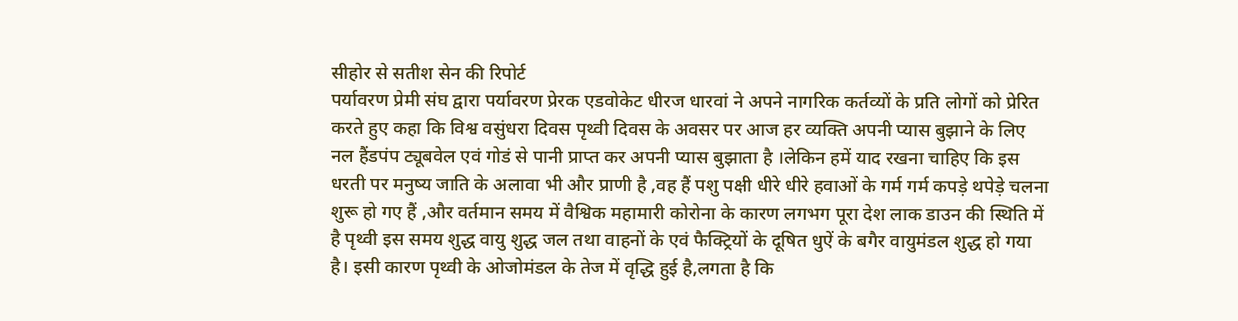सीहोर से सतीश सेन की रिपोर्ट
पर्यावरण प्रेमी संघ द्वारा पर्यावरण प्रेरक एडवोकेट धीरज धारवां ने अपने नागरिक कर्तव्यों के प्रति लोगों को प्रेरित करते हुए कहा कि विश्व वसुंधरा दिवस पृथ्वी दिवस के अवसर पर आज हर व्यक्ति अपनी प्यास बुझाने के लिए नल हैंडपंप ट्यूबवेल एवं गोडं से पानी प्राप्त कर अपनी प्यास बुझाता है ।लेकिन हमें याद रखना चाहिए कि इस धरती पर मनुष्य जाति के अलावा भी और प्राणी है ,वह हैं पशु पक्षी धीरे धीरे हवाओं के गर्म गर्म कपड़े थपेड़े चलना शुरू हो गए हैं ,और वर्तमान समय में वैश्विक महामारी कोरोना के कारण लगभग पूरा देश लाक डाउन की स्थिति में है पृथ्वी इस समय शुद्ध वायु शुद्ध जल तथा वाहनों के एवं फैक्ट्रियों के दूषित धुऐं के बगैर वायुमंडल शुद्ध हो गया है। इसी कारण पृथ्वी के ओजोमंडल के तेज में वृद्धि हुई है,लगता है कि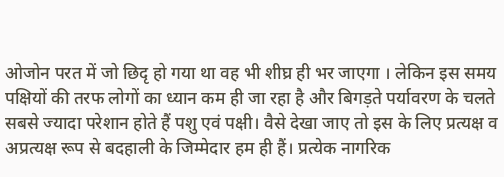ओजोन परत में जो छिदृ हो गया था वह भी शीघ्र ही भर जाएगा । लेकिन इस समय पक्षियों की तरफ लोगों का ध्यान कम ही जा रहा है और बिगड़ते पर्यावरण के चलते सबसे ज्यादा परेशान होते हैं पशु एवं पक्षी। वैसे देखा जाए तो इस के लिए प्रत्यक्ष व अप्रत्यक्ष रूप से बदहाली के जिम्मेदार हम ही हैं। प्रत्येक नागरिक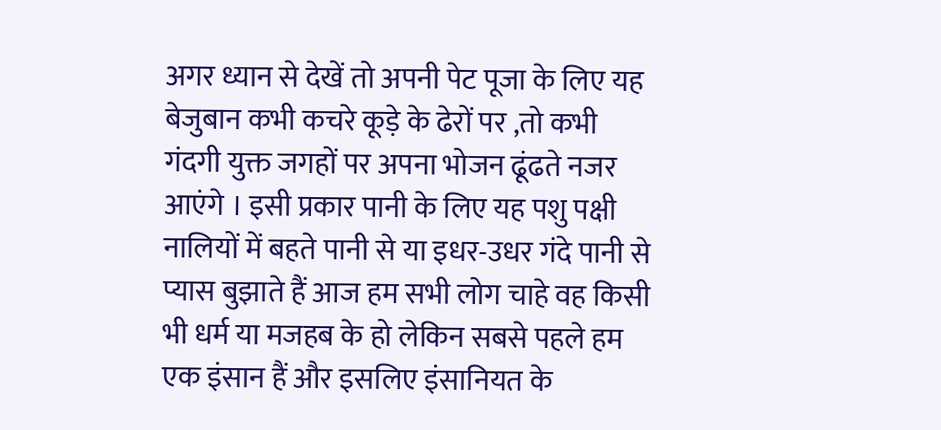अगर ध्यान से देखें तो अपनी पेट पूजा के लिए यह बेजुबान कभी कचरे कूड़े के ढेरों पर ,तो कभी गंदगी युक्त जगहों पर अपना भोजन ढूंढते नजर आएंगे । इसी प्रकार पानी के लिए यह पशु पक्षी नालियों में बहते पानी से या इधर-उधर गंदे पानी से प्यास बुझाते हैं आज हम सभी लोग चाहे वह किसी भी धर्म या मजहब के हो लेकिन सबसे पहले हम एक इंसान हैं और इसलिए इंसानियत के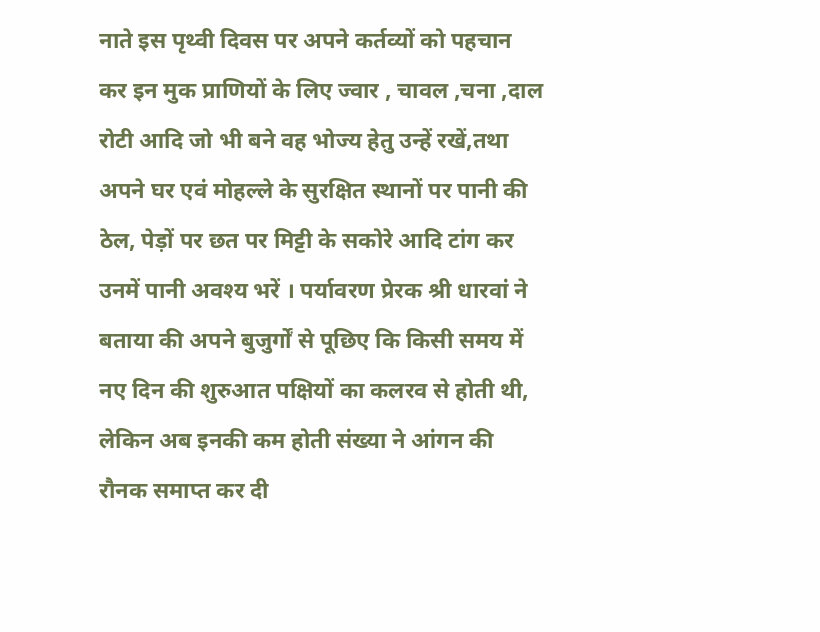नाते इस पृथ्वी दिवस पर अपने कर्तव्यों को पहचान कर इन मुक प्राणियों के लिए ज्वार , चावल ,चना ,दाल रोटी आदि जो भी बने वह भोज्य हेतु उन्हें रखें,तथा अपने घर एवं मोहल्ले के सुरक्षित स्थानों पर पानी की ठेल, पेड़ों पर छत पर मिट्टी के सकोरे आदि टांग कर उनमें पानी अवश्य भरें । पर्यावरण प्रेरक श्री धारवां ने बताया की अपने बुजुर्गों से पूछिए कि किसी समय में नए दिन की शुरुआत पक्षियों का कलरव से होती थी, लेकिन अब इनकी कम होती संख्या ने आंगन की रौनक समाप्त कर दी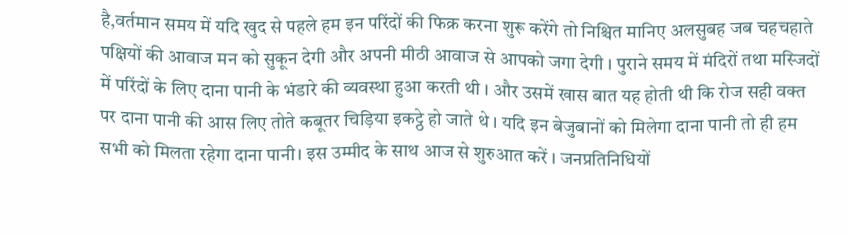है,वर्तमान समय में यदि खुद से पहले हम इन परिंदों की फिक्र करना शुरू करेंगे तो निश्चित मानिए अलसुबह जब चहचहाते पक्षियों की आवाज मन को सुकून देगी और अपनी मीठी आवाज से आपको जगा देगी । पुराने समय में मंदिरों तथा मस्जिदों में परिंदों के लिए दाना पानी के भंडारे की व्यवस्था हुआ करती थी । और उसमें खास बात यह होती थी कि रोज सही वक्त पर दाना पानी की आस लिए तोते कबूतर चिड़िया इकट्ठे हो जाते थे । यदि इन बेजुबानों को मिलेगा दाना पानी तो ही हम सभी को मिलता रहेगा दाना पानी। इस उम्मीद के साथ आज से शुरुआत करें । जनप्रतिनिधियों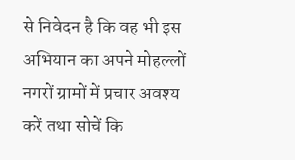से निवेदन है कि वह भी इस अभियान का अपने मोहल्लों नगरों ग्रामों में प्रचार अवश्य करें तथा सोचें कि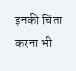इनकी चिंता करना भी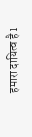हमारा दायित्व है l